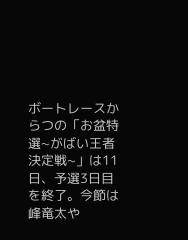ボートレースからつの「お盆特選~がばい王者決定戦~」は11日、予選3日目を終了。今節は峰竜太や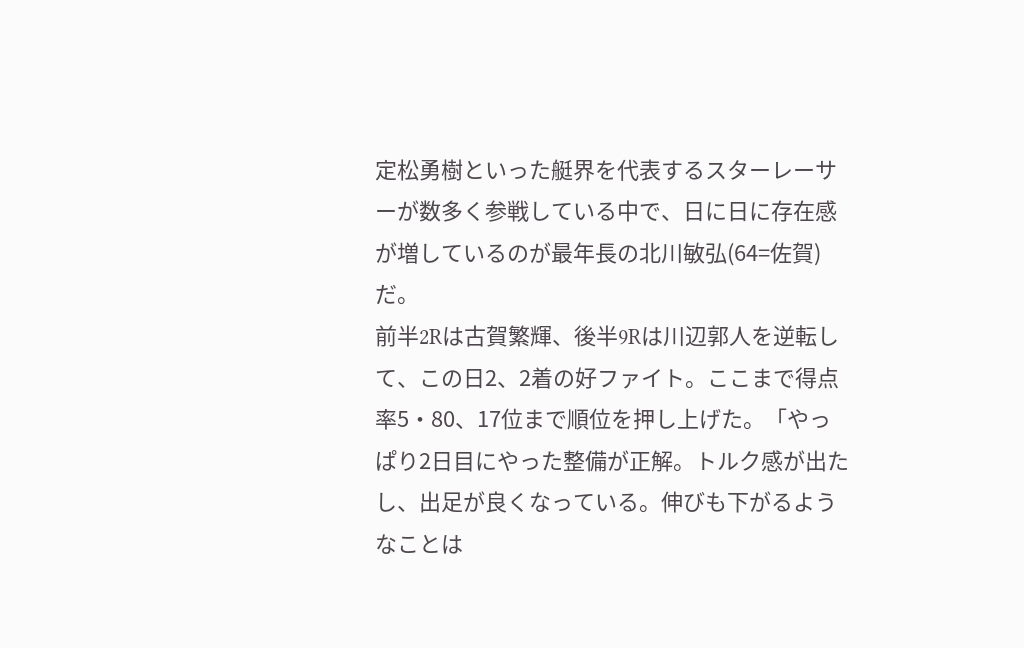定松勇樹といった艇界を代表するスターレーサーが数多く参戦している中で、日に日に存在感が増しているのが最年長の北川敏弘(64=佐賀)だ。
前半2Rは古賀繁輝、後半9Rは川辺郭人を逆転して、この日2、2着の好ファイト。ここまで得点率5・80、17位まで順位を押し上げた。「やっぱり2日目にやった整備が正解。トルク感が出たし、出足が良くなっている。伸びも下がるようなことは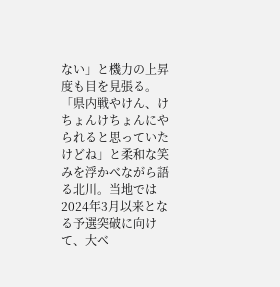ない」と機力の上昇度も目を見張る。
「県内戦やけん、けちょんけちょんにやられると思っていたけどね」と柔和な笑みを浮かべながら語る北川。当地では2024年3月以来となる予選突破に向けて、大ベ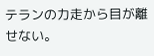テランの力走から目が離せない。